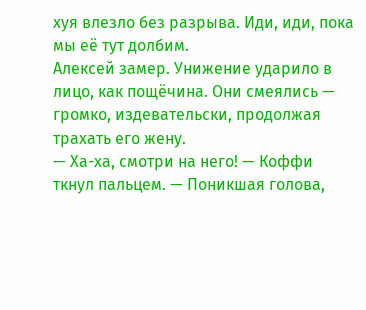хуя влезло без разрыва. Иди, иди, пока мы её тут долбим.
Алексей замер. Унижение ударило в лицо, как пощёчина. Они смеялись — громко, издевательски, продолжая трахать его жену.
— Ха-ха, смотри на него! — Коффи ткнул пальцем. — Поникшая голова,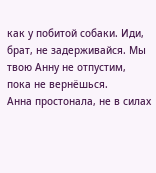как у побитой собаки. Иди, брат, не задерживайся. Мы твою Анну не отпустим, пока не вернёшься.
Анна простонала, не в силах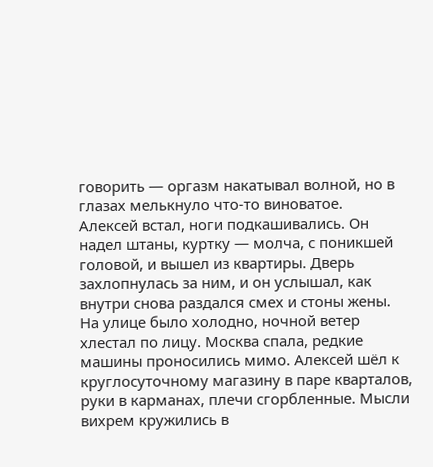говорить — оргазм накатывал волной, но в глазах мелькнуло что-то виноватое.
Алексей встал, ноги подкашивались. Он надел штаны, куртку — молча, с поникшей головой, и вышел из квартиры. Дверь захлопнулась за ним, и он услышал, как внутри снова раздался смех и стоны жены.
На улице было холодно, ночной ветер хлестал по лицу. Москва спала, редкие машины проносились мимо. Алексей шёл к круглосуточному магазину в паре кварталов, руки в карманах, плечи сгорбленные. Мысли вихрем кружились в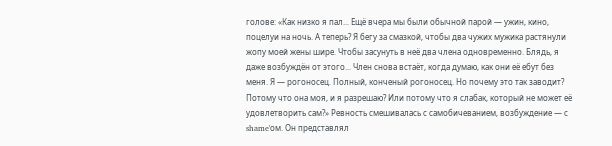голове: «Как низко я пал... Ещё вчера мы были обычной парой — ужин, кино, поцелуи на ночь. А теперь? Я бегу за смазкой, чтобы два чужих мужика растянули жопу моей жены шире. Чтобы засунуть в неё два члена одновременно. Блядь, я даже возбуждён от этого... Член снова встаёт, когда думаю, как они её ебут без меня. Я — рогоносец. Полный, конченый рогоносец. Но почему это так заводит? Потому что она моя, и я разрешаю? Или потому что я слабак, который не может её удовлетворить сам?» Ревность смешивалась с самобичеванием, возбуждение — с shame'ом. Он представлял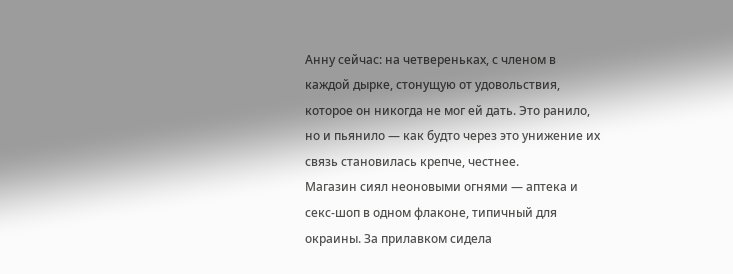Анну сейчас: на четвереньках, с членом в каждой дырке, стонущую от удовольствия, которое он никогда не мог ей дать. Это ранило, но и пьянило — как будто через это унижение их связь становилась крепче, честнее.
Магазин сиял неоновыми огнями — аптека и секс-шоп в одном флаконе, типичный для окраины. За прилавком сидела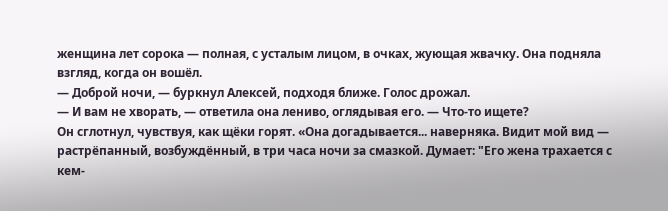женщина лет сорока — полная, с усталым лицом, в очках, жующая жвачку. Она подняла взгляд, когда он вошёл.
— Доброй ночи, — буркнул Алексей, подходя ближе. Голос дрожал.
— И вам не хворать, — ответила она лениво, оглядывая его. — Что-то ищете?
Он сглотнул, чувствуя, как щёки горят. «Она догадывается... наверняка. Видит мой вид — растрёпанный, возбуждённый, в три часа ночи за смазкой. Думает: "Его жена трахается с кем-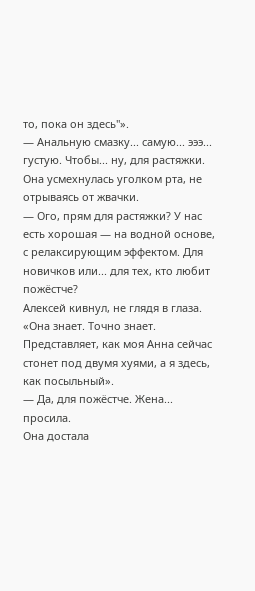то, пока он здесь"».
— Анальную смазку... самую... эээ... густую. Чтобы... ну, для растяжки.
Она усмехнулась уголком рта, не отрываясь от жвачки.
— Ого, прям для растяжки? У нас есть хорошая — на водной основе, с релаксирующим эффектом. Для новичков или... для тех, кто любит пожёстче?
Алексей кивнул, не глядя в глаза. «Она знает. Точно знает. Представляет, как моя Анна сейчас стонет под двумя хуями, а я здесь, как посыльный».
— Да, для пожёстче. Жена... просила.
Она достала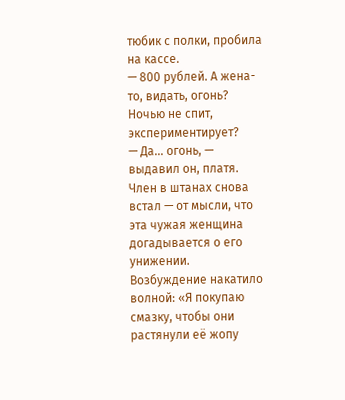тюбик с полки, пробила на кассе.
— 800 рублей. А жена-то, видать, огонь? Ночью не спит, экспериментирует?
— Да... огонь, — выдавил он, платя. Член в штанах снова встал — от мысли, что эта чужая женщина догадывается о его унижении. Возбуждение накатило волной: «Я покупаю смазку, чтобы они растянули её жопу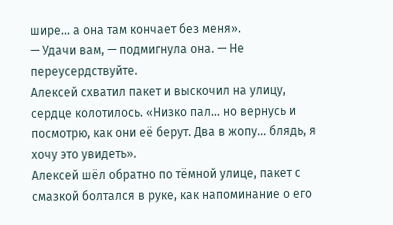шире... а она там кончает без меня».
— Удачи вам, — подмигнула она. — Не переусердствуйте.
Алексей схватил пакет и выскочил на улицу, сердце колотилось. «Низко пал... но вернусь и посмотрю, как они её берут. Два в жопу... блядь, я хочу это увидеть».
Алексей шёл обратно по тёмной улице, пакет с смазкой болтался в руке, как напоминание о его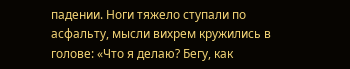падении. Ноги тяжело ступали по асфальту, мысли вихрем кружились в голове: «Что я делаю? Бегу, как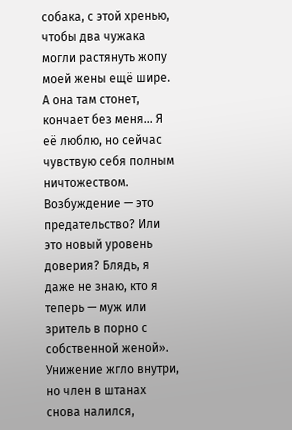собака, с этой хренью, чтобы два чужака могли растянуть жопу моей жены ещё шире. А она там стонет, кончает без меня... Я её люблю, но сейчас чувствую себя полным ничтожеством. Возбуждение — это предательство? Или это новый уровень доверия? Блядь, я даже не знаю, кто я теперь — муж или зритель в порно с собственной женой». Унижение жгло внутри, но член в штанах снова налился,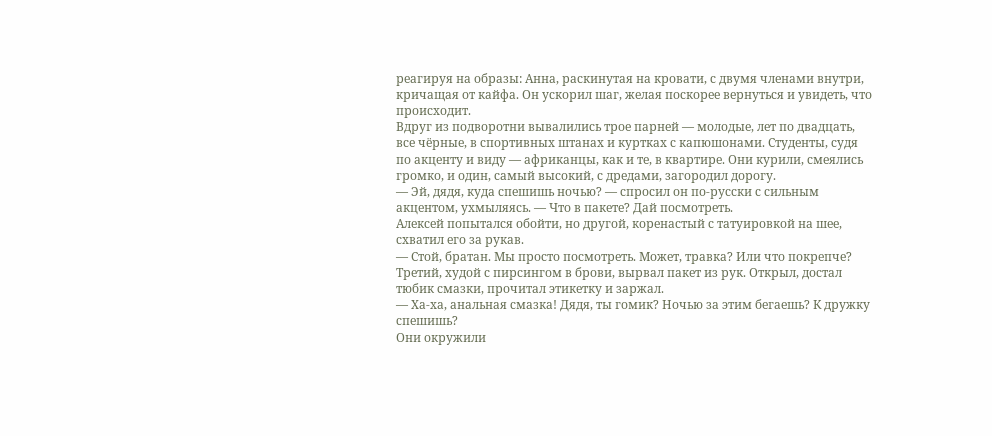реагируя на образы: Анна, раскинутая на кровати, с двумя членами внутри, кричащая от кайфа. Он ускорил шаг, желая поскорее вернуться и увидеть, что происходит.
Вдруг из подворотни вывалились трое парней — молодые, лет по двадцать, все чёрные, в спортивных штанах и куртках с капюшонами. Студенты, судя по акценту и виду — африканцы, как и те, в квартире. Они курили, смеялись громко, и один, самый высокий, с дредами, загородил дорогу.
— Эй, дядя, куда спешишь ночью? — спросил он по-русски с сильным акцентом, ухмыляясь. — Что в пакете? Дай посмотреть.
Алексей попытался обойти, но другой, коренастый с татуировкой на шее, схватил его за рукав.
— Стой, братан. Мы просто посмотреть. Может, травка? Или что покрепче?
Третий, худой с пирсингом в брови, вырвал пакет из рук. Открыл, достал тюбик смазки, прочитал этикетку и заржал.
— Ха-ха, анальная смазка! Дядя, ты гомик? Ночью за этим бегаешь? К дружку спешишь?
Они окружили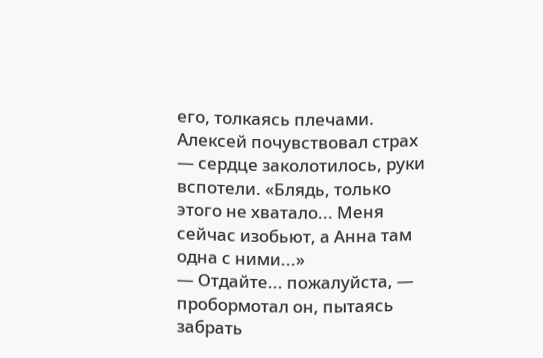его, толкаясь плечами. Алексей почувствовал страх — сердце заколотилось, руки вспотели. «Блядь, только этого не хватало... Меня сейчас изобьют, а Анна там одна с ними...»
— Отдайте... пожалуйста, — пробормотал он, пытаясь забрать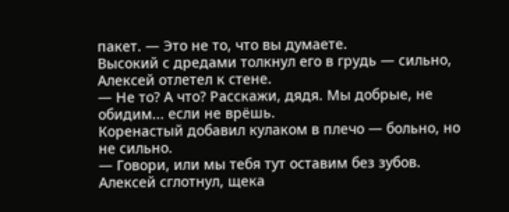пакет. — Это не то, что вы думаете.
Высокий с дредами толкнул его в грудь — сильно, Алексей отлетел к стене.
— Не то? А что? Расскажи, дядя. Мы добрые, не обидим... если не врёшь.
Коренастый добавил кулаком в плечо — больно, но не сильно.
— Говори, или мы тебя тут оставим без зубов.
Алексей сглотнул, щека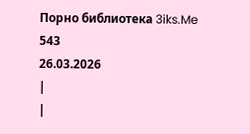Порно библиотека 3iks.Me
543
26.03.2026
|
|